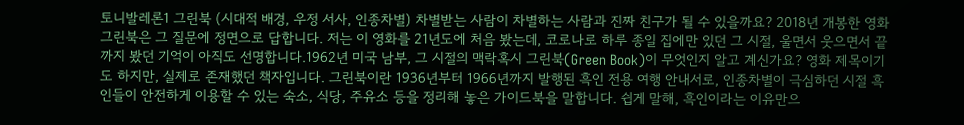토니발레론1 그린북 (시대적 배경, 우정 서사, 인종차별) 차별받는 사람이 차별하는 사람과 진짜 친구가 될 수 있을까요? 2018년 개봉한 영화 그린북은 그 질문에 정면으로 답합니다. 저는 이 영화를 21년도에 처음 봤는데, 코로나로 하루 종일 집에만 있던 그 시절, 울면서 웃으면서 끝까지 봤던 기억이 아직도 선명합니다.1962년 미국 남부, 그 시절의 맥락혹시 그린북(Green Book)이 무엇인지 알고 계신가요? 영화 제목이기도 하지만, 실제로 존재했던 책자입니다. 그린북이란 1936년부터 1966년까지 발행된 흑인 전용 여행 안내서로, 인종차별이 극심하던 시절 흑인들이 안전하게 이용할 수 있는 숙소, 식당, 주유소 등을 정리해 놓은 가이드북을 말합니다. 쉽게 말해, 흑인이라는 이유만으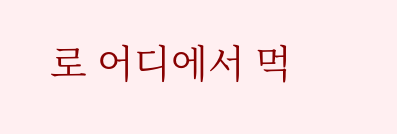로 어디에서 먹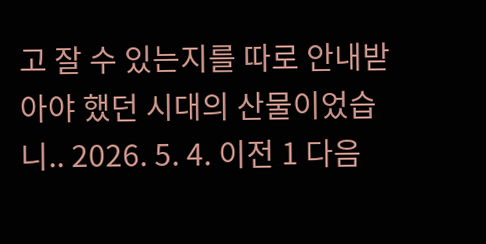고 잘 수 있는지를 따로 안내받아야 했던 시대의 산물이었습니.. 2026. 5. 4. 이전 1 다음